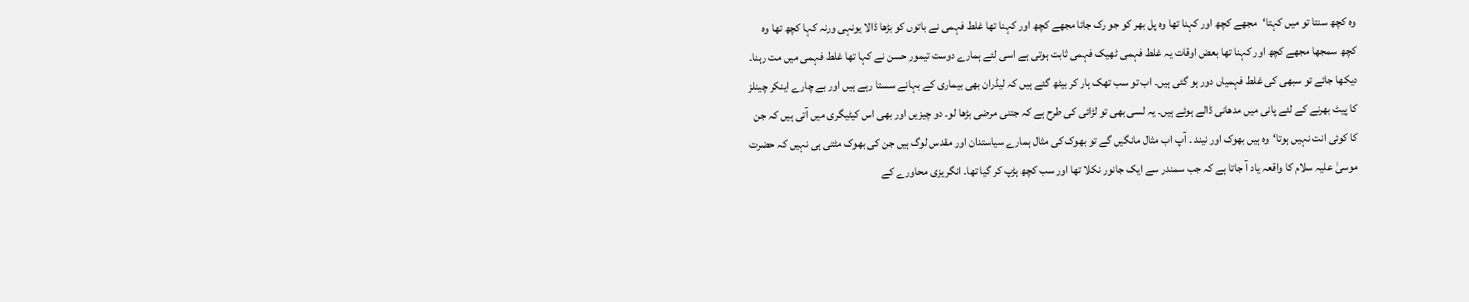وہ کچھ سنتا تو میں کہتا‘مجھے کچھ اور کہنا تھا وہ پل بھر کو جو رک جاتا مجھے کچھ اور کہنا تھا غلط فہمی نے باتوں کو بڑھا ڈالا یونہی ورنہ کہا کچھ تھا وہ کچھ سمجھا مجھے کچھ اور کہنا تھا بعض اوقات یہ غلط فہمی ٹھیک فہمی ثابت ہوتی ہے اسی لئے ہمارے دوست تیمور حسن نے کہا تھا غلط فہمی میں مت رہنا۔ دیکھا جائے تو سبھی کی غلط فہمیاں دور ہو گئی ہیں۔ اب تو سب تھک ہار کر بیٹھ گئے ہیں کہ لیڈران بھی بیماری کے بہانے سستا رہے ہیں اور بے چارے اینکر چینلز کا پیٹ بھرنے کے لئے پانی میں مدھانی ڈالے ہوئے ہیں۔ یہ لسی بھی تو لڑائی کی طرح ہے کہ جتنی مرضی بڑھا لو۔ دو چیزیں اور بھی اس کیٹیگری میں آتی ہیں کہ جن کا کوئی انت نہیں ہوتا‘وہ ہیں بھوک اور نیند ۔ آپ اب مثال مانگیں گے تو بھوک کی مثال ہمارے سیاستدان اور مقدس لوگ ہیں جن کی بھوک مٹتی ہی نہیں کہ حضرت موسیٰ علیہ سلام کا واقعہ یاد آ جاتا ہے کہ جب سمندر سے ایک جانور نکلا تھا اور سب کچھ ہڑپ کر گیا تھا۔ انگریزی محاورے کے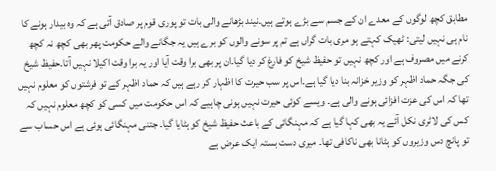مطابق کچھ لوگوں کے معدے ان کے جسم سے بڑے ہوتے ہیں۔نیند بڑھانے والی بات تو پوری قوم پر صادق آتی ہے کہ وہ بیدار ہونے کا نام ہی نہیں لیتی: ٹھیک کہتے ہو مری بات گراں ہے تم پر سونے والوں کو برے ہیں یہ جگانے والے حکومت پھر بھی کچھ نہ کچھ کرنے میں مصروف ہے اور کچھ نہیں تو حفیظ شیخ کو فارغ کر دیا گیا۔ان پر بھی برا وقت آیا اور یہ برا وقت اکیلا نہیں آتا۔حفیظ شیخ کی جگہ حماد اظہر کو وزیر خزانہ بنا دیا گیا ہے۔اس پر سب حیرت کا اظہار کر رہے ہیں کہ حماد اظہر کے تو فرشتوں کو معلوم نہیں تھا کہ اس کی عزت افزائی ہونے والی ہے۔ ویسے کوئی حیرت نہیں ہونی چاہیے کہ اس حکومت میں کسی کو کچھ معلوم نہیں کہ کس کی لاٹری نکل آئے یہ بھی کہا گیا ہے کہ مہنگائی کے باعث حفیظ شیخ کو ہٹایا گیا۔ جتنی مہنگائی ہوئی ہے اس حساب سے تو پانچ دس وزیروں کو ہٹانا بھی ناکافی تھا۔ میری دست بستہ ایک عرض ہے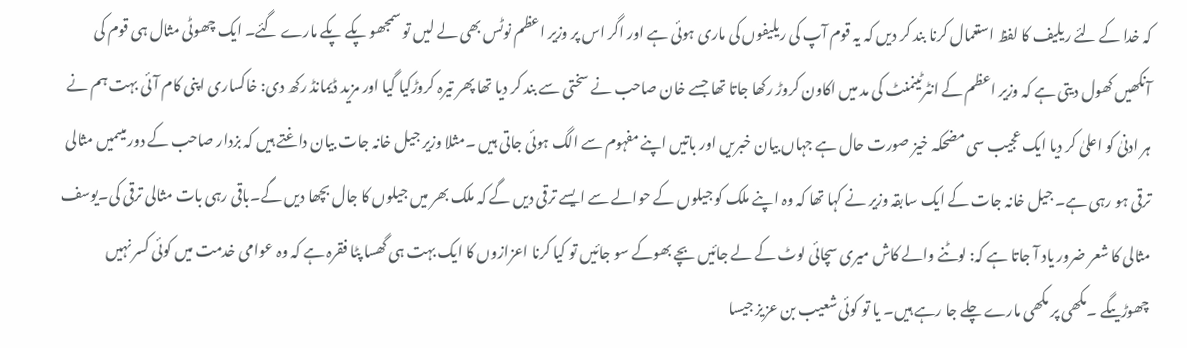کہ خدا کے لئے ریلیف کا لفظ استعمال کرنا بند کر دیں کہ یہ قوم آپ کی ریلیفوں کی ماری ہوئی ہے اور اگر اس پر وزیر اعظم نوٹس بھی لے لیں تو سمجھو پکے پکے مارے گئے۔ ایک چھوٹی مثال ہی قوم کی آنکھیں کھول دیتی ہے کہ وزیر اعظم کے انٹرٹینمنٹ کی مد میں اکاون کروڑ رکھا جاتا تھا جسے خان صاحب نے سختی سے بند کر دیا تھا پھر تیرہ کروڑکیا گیا اور مزید ڈیمانڈ رکھ دی: خاکساری اپنی کام آئی بہت ہم نے ہر ادنیٰ کو اعلیٰ کر دیا ایک عجیب سی مضحکہ خیز صورت حال ہے جہاں بیان خبریں اور باتیں اپنے مفہوم سے الگ ہوئی جاتی ہیں ۔مثلا وزیر جیل خانہ جات بیان داغتے ہیں کہ بزدار صاحب کے دور میںمیں مثالی ترقی ہو رہی ہے۔ جیل خانہ جات کے ایک سابقہ وزیر نے کہا تھا کہ وہ اپنے ملک کو جیلوں کے حوالے سے ایسے ترقی دیں گے کہ ملک بھر میں جیلوں کا جال بچھا دیں گے۔باقی رہی بات مثالی ترقی کی۔یوسف مثالی کا شعر ضرور یاد آ جاتا ہے کہ: لوٹنے والے کاش میری سچائی لوٹ کے لے جائیں بچے بھوکے سو جائیں تو کیا کرنا اعزازوں کا ایک بہت ہی گھسا پٹا فقرہ ہے کہ وہ عوامی خدمت میں کوئی کسر نہیں چھوڑیںگے ۔مکھی پر مکھی مارے چلے جا رہے ہیں۔ یا تو کوئی شعیب بن عزیز جیسا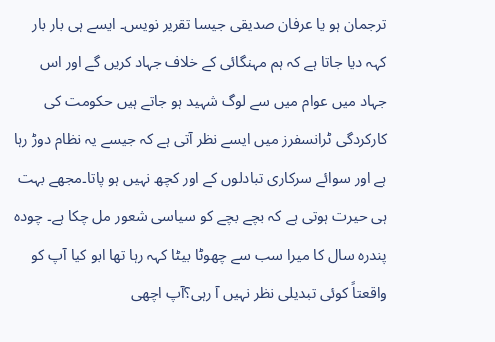ترجمان ہو یا عرفان صدیقی جیسا تقریر نویس۔ ایسے ہی بار بار کہہ دیا جاتا ہے کہ ہم مہنگائی کے خلاف جہاد کریں گے اور اس جہاد میں عوام میں سے لوگ شہید ہو جاتے ہیں حکومت کی کارکردگی ٹرانسفرز میں ایسے نظر آتی ہے کہ جیسے یہ نظام دوڑ رہا ہے اور سوائے سرکاری تبادلوں کے اور کچھ نہیں ہو پاتا۔مجھے بہت ہی حیرت ہوتی ہے کہ بچے بچے کو سیاسی شعور مل چکا ہے۔ چودہ پندرہ سال کا میرا سب سے چھوٹا بیٹا کہہ رہا تھا ابو کیا آپ کو واقعتاً کوئی تبدیلی نظر نہیں آ رہی؟آپ اچھی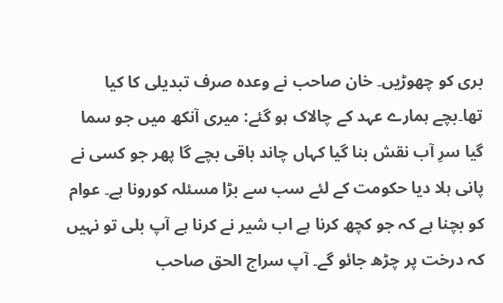بری کو چھوڑیں۔ خان صاحب نے وعدہ صرف تبدیلی کا کیا تھا۔بچے ہمارے عہد کے چالاک ہو گئے: میری آنکھ میں جو سما گیا سرِ آب نقش بنا گیا کہاں چاند باقی بچے گا پھر جو کسی نے پانی ہلا دیا حکومت کے لئے سب سے بڑا مسئلہ کورونا ہے۔ عوام کو بچنا ہے کہ جو کچھ کرنا ہے اب شیر نے کرنا ہے آپ بلی تو نہیں کہ درخت پر چڑھ جائو گے۔ آپ سراج الحق صاحب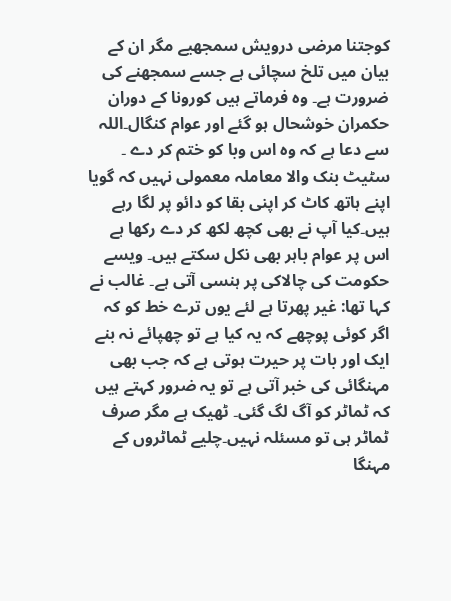کوجتنا مرضی درویش سمجھیے مگر ان کے بیان میں تلخ سچائی ہے جسے سمجھنے کی ضرورت ہے۔ وہ فرماتے ہیں کورونا کے دوران حکمران خوشحال ہو گئے اور عوام کنگال۔اللہ سے دعا ہے کہ وہ اس وبا کو ختم کر دے ۔ سٹیٹ بنک والا معاملہ معمولی نہیں کہ گویا اپنے ہاتھ کاٹ کر اپنی بقا کو دائو پر لگا رہے ہیں۔کیا آپ نے بھی کچھ لکھ کر دے رکھا ہے اس پر عوام باہر بھی نکل سکتے ہیں۔ ویسے حکومت کی چالاکی پر ہنسی آتی ہے۔ غالب نے کہا تھا: غیر پھرتا ہے لئے یوں ترے خط کو کہ اگر کوئی پوچھے کہ یہ کیا ہے تو چھپائے نہ بنے ایک اور بات پر حیرت ہوتی ہے کہ جب بھی مہنگائی کی خبر آتی ہے تو یہ ضرور کہتے ہیں کہ ٹماٹر کو آگ لگ گئی۔ ٹھیک ہے مگر صرف ٹماٹر ہی تو مسئلہ نہیں۔چلیے ٹماٹروں کے مہنگا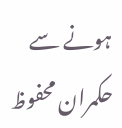ہونے سے حکمران محفوظ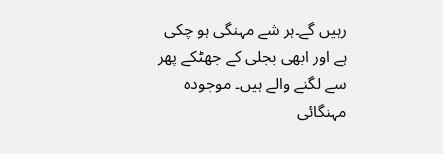رہیں گے۔ہر شے مہنگی ہو چکی ہے اور ابھی بجلی کے جھٹکے پھر سے لگنے والے ہیں۔ موجودہ مہنگائی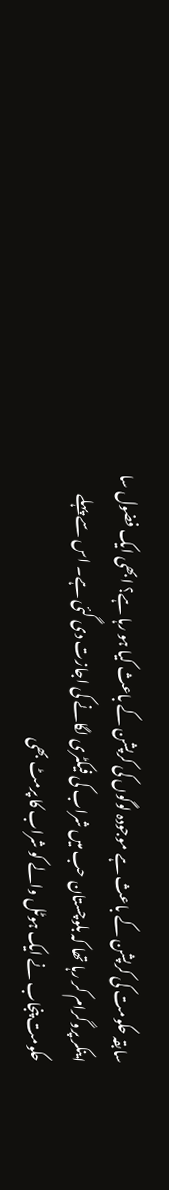سابقہ حکومت کی کرپشن کے باعث ہے موجودہ لوگوں کی کرپشن کے باعث کیا ہو رہا ہے؟ ابھی ایک فضول سا اینکر پروگرام کر رہا تھا کہ بلوچستان حب میں شراب کی فیکٹری لگانے کی اجازت دی گئی ہے۔ اس سے پہلے حکومت پنجاب نے ایک ہوٹل والے کو شراب کا پرمٹ بھی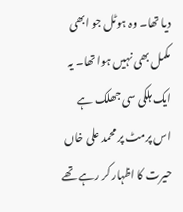دیا تھا۔ وہ ہوٹل جو ابھی مکمل بھی نہیں ہوا تھا۔ یہ ایک ہلکی سی جھلک ہے اس پرمٹ پر محمد علی خاں حیرت کا اظہار کر رہے تھے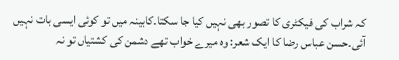کہ شراب کی فیکٹری کا تصور بھی نہیں کیا جا سکتا۔کابینہ میں تو کوئی ایسی بات نہیں آئی۔حسن عباس رضا کا ایک شعر: وہ میرے خواب تھے دشمن کی کشتیاں تو نہ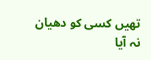تھیں کسی کو دھیان نہ آیا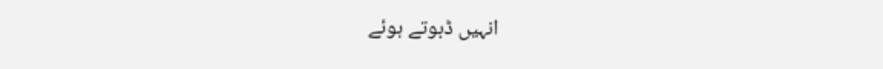انہیں ڈبوتے ہوئے